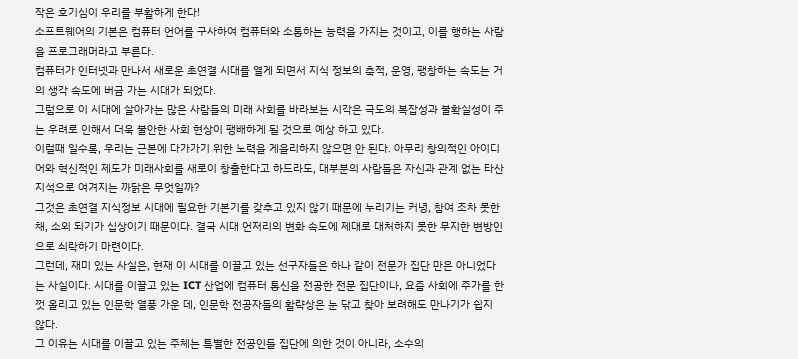작은 호기심이 우리를 부활하게 한다!
소프트웨어의 기본은 컴퓨터 언어를 구사하여 컴퓨터와 소통하는 능력을 가지는 것이고, 이를 행하는 사람을 프로그래머라고 부른다.
컴퓨터가 인터넷과 만나서 새로운 초연결 시대를 열게 되면서 지식 정보의 축적, 운영, 팽창하는 속도는 거의 생각 속도에 버금 가는 시대가 되었다.
그럼으로 이 시대에 살아가는 많은 사람들의 미래 사회를 바라보는 시각은 극도의 복잡성과 불확실성이 주는 우려로 인해서 더욱 불안한 사회 현상이 팽배하게 될 것으로 예상 하고 있다.
이럴때 일수록, 우리는 근본에 다가가기 위한 노력을 게을리하지 않으면 안 된다. 아무리 창의적인 아이디어와 혁신적인 제도가 미래사회를 새로이 창출한다고 하드라도, 대부분의 사람들은 자신과 관계 없는 타산지석으로 여겨지는 까닭은 무엇일까?
그것은 초연결 지식정보 시대에 필요한 기본기를 갖추고 있지 않기 때문에 누리기는 커녕, 참여 조차 못한 채, 소외 되기가 십상이기 때문이다. 결국 시대 언저리의 변화 속도에 제대로 대처하지 못한 무지한 변방인으로 쇠락하기 마련이다.
그런데, 재미 있는 사실은, 현재 이 시대를 이끌고 있는 선구자들은 하나 같이 전문가 집단 만은 아니었다는 사실이다. 시대를 이끌고 있는 ICT 산업에 컴퓨터 통신을 전공한 전문 집단이나, 요즘 사회에 주가를 한 껏 올리고 있는 인문학 열풍 가운 데, 인문학 전공자들의 활략상은 눈 닦고 찾아 보려해도 만나기가 쉽지 않다.
그 이유는 시대를 이끌고 있는 주체는 특별한 전공인들 집단에 의한 것이 아니라, 소수의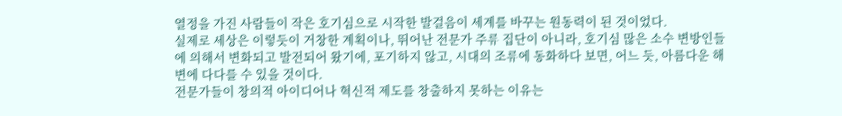열정을 가진 사람들이 작은 호기심으로 시작한 발걸음이 세계를 바꾸는 원동력이 된 것이었다.
실제로 세상은 이렇듯이 거창한 계획이나, 뛰어난 전문가 주류 집단이 아니라, 호기심 많은 소수 변방인들에 의해서 변화되고 발전되어 왔기에, 포기하지 않고, 시대의 조류에 동화하다 보면, 어느 듯, 아름다운 해변에 다다를 수 있을 것이다.
전문가들이 창의적 아이디어나 혁신적 제도를 창출하지 못하는 이유는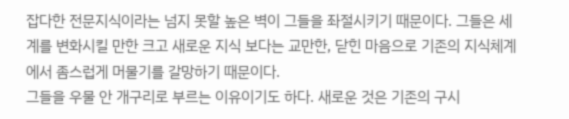잡다한 전문지식이라는 넘지 못할 높은 벽이 그들을 좌절시키기 때문이다. 그들은 세계를 변화시킬 만한 크고 새로운 지식 보다는 교만한, 닫힌 마음으로 기존의 지식체계에서 좀스럽게 머물기를 갈망하기 때문이다.
그들을 우물 안 개구리로 부르는 이유이기도 하다. 새로운 것은 기존의 구시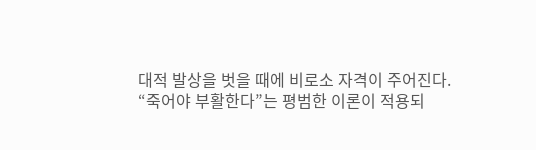대적 발상을 벗을 때에 비로소 자격이 주어진다.
“죽어야 부활한다”는 평범한 이론이 적용되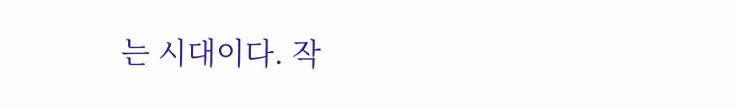는 시대이다. 작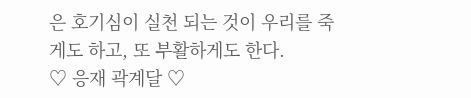은 호기심이 실천 되는 것이 우리를 죽게도 하고, 또 부활하게도 한다.
♡ 응재 곽계달 ♡